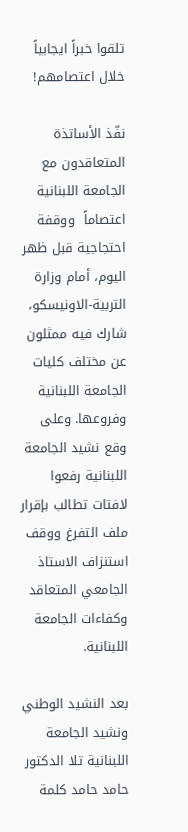تلقوا خبراً ايجابياً خلال اعتصامهم!

نفّذ الأساتذة المتعاقدون مع الجامعة اللبنانية اعتصاماً  ووقفة احتجاجية قبل ظهر اليوم، أمام وزارة التربية-الاونيسكو، شارك فيه ممثلون عن مختلف كليات الجامعة اللبنانية وفروعها. وعلى وقع نشيد الجامعة اللبنانية رفعوا لافتات تطالب بإقرار ملف التفرغ ووقف استنزاف الاستاذ الجامعي المتعاقد وكفاءات الجامعة اللبنانية.

بعد النشيد الوطني ونشيد الجامعة اللبنانية تلا الدكتور حامد حامد كلمة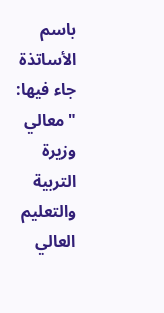باسم الأساتذة جاء فيها: "معالي وزيرة التربية والتعليم العالي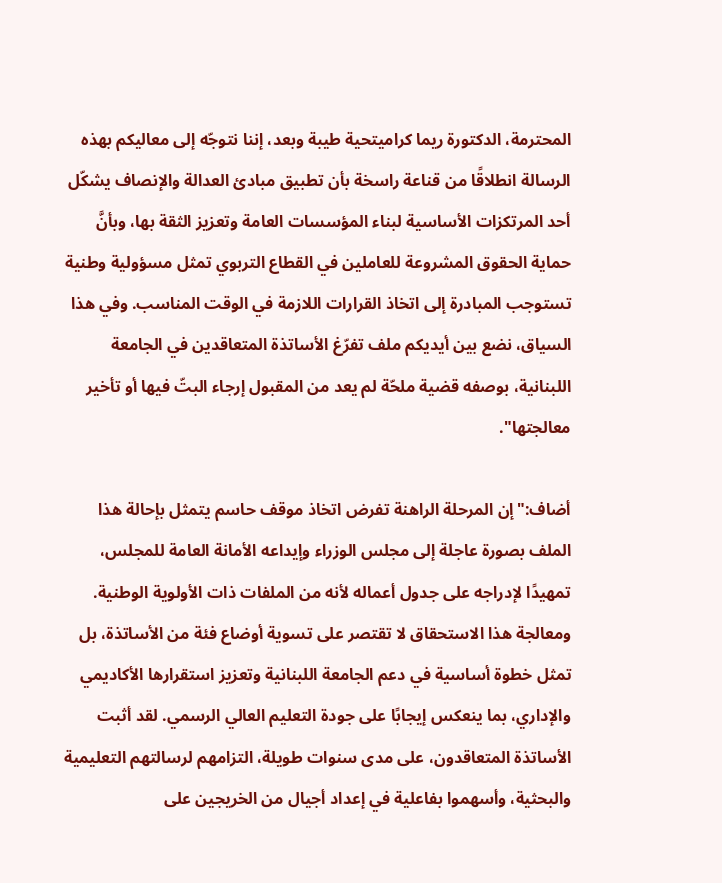المحترمة، الدكتورة ريما كراميتحية طيبة وبعد، إننا نتوجّه إلى معاليكم بهذه الرسالة انطلاقًا من قناعة راسخة بأن تطبيق مبادئ العدالة والإنصاف يشكّل أحد المرتكزات الأساسية لبناء المؤسسات العامة وتعزيز الثقة بها، وبأنَّ حماية الحقوق المشروعة للعاملين في القطاع التربوي تمثل مسؤولية وطنية تستوجب المبادرة إلى اتخاذ القرارات اللازمة في الوقت المناسب. وفي هذا السياق، نضع بين أيديكم ملف تفرّغ الأساتذة المتعاقدين في الجامعة اللبنانية، بوصفه قضية ملحّة لم يعد من المقبول إرجاء البتّ فيها أو تأخير معالجتها".

أضاف:"إن المرحلة الراهنة تفرض اتخاذ موقف حاسم يتمثل بإحالة هذا الملف بصورة عاجلة إلى مجلس الوزراء وإيداعه الأمانة العامة للمجلس، تمهيدًا لإدراجه على جدول أعماله لأنه من الملفات ذات الأولوية الوطنية. ومعالجة هذا الاستحقاق لا تقتصر على تسوية أوضاع فئة من الأساتذة، بل تمثل خطوة أساسية في دعم الجامعة اللبنانية وتعزيز استقرارها الأكاديمي والإداري، بما ينعكس إيجابًا على جودة التعليم العالي الرسمي. لقد أثبت الأساتذة المتعاقدون، على مدى سنوات طويلة، التزامهم لرسالتهم التعليمية والبحثية، وأسهموا بفاعلية في إعداد أجيال من الخريجين على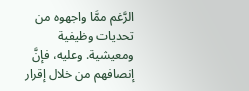الرَّغم ممَّا واجهوه من تحديات وظيفية ومعيشية. وعليه، فإنَّ إنصافهم من خلال إقرار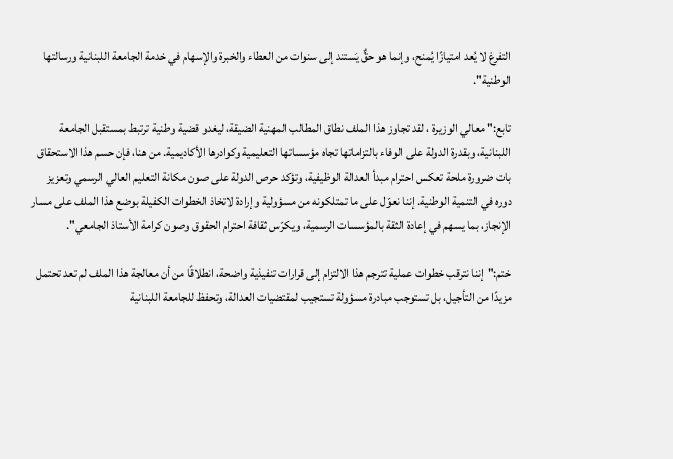التفرغ لا يُعد امتيازًا يُمنح، وإنما هو حقٌّ يَستند إلى سنوات من العطاء والخبرة والإسهام في خدمة الجامعة اللبنانية ورسالتها الوطنية".

تابع:" معالي الوزيرة ، لقد تجاوز هذا الملف نطاق المطالب المهنية الضيقة، ليغدو قضية وطنية ترتبط بمستقبل الجامعة اللبنانية، وبقدرة الدولة على الوفاء بالتزاماتها تجاه مؤسساتها التعليمية وكوادرها الأكاديمية. من هنا، فإن حسم هذا الاستحقاق بات ضرورة ملحة تعكس احترام مبدأ العدالة الوظيفية، وتؤكد حرص الدولة على صون مكانة التعليم العالي الرسمي وتعزيز دوره في التنمية الوطنية. إننا نعوّل على ما تمتلكونه من مسؤولية وإرادة لاتخاذ الخطوات الكفيلة بوضع هذا الملف على مسار الإنجاز، بما يسهم في إعادة الثقة بالمؤسسات الرسمية، ويكرّس ثقافة احترام الحقوق وصون كرامة الأستاذ الجامعي".

ختم:"إننا نترقب خطوات عملية تترجم هذا الالتزام إلى قرارات تنفيذية واضحة، انطلاقًا من أن معالجة هذا الملف لم تعد تحتمل مزيدًا من التأجيل، بل تستوجب مبادرة مسؤولة تستجيب لمقتضيات العدالة، وتحفظ للجامعة اللبنانية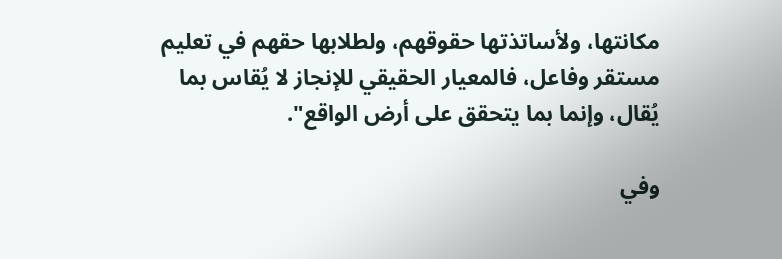مكانتها، ولأساتذتها حقوقهم، ولطلابها حقهم في تعليم مستقر وفاعل، فالمعيار الحقيقي للإنجاز لا يُقاس بما يُقال، وإنما بما يتحقق على أرض الواقع".

وفي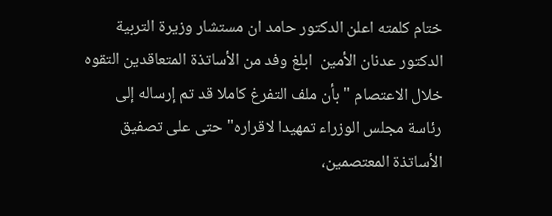ختام كلمته اعلن الدكتور حامد ان مستشار وزيرة التربية الدكتور عدنان الأمين  ابلغ وفد من الأساتذة المتعاقدين التقوه خلال الاعتصام " بأن ملف التفرغ كاملا قد تم إرساله إلى رئاسة مجلس الوزراء تمهيدا لاقراره" حتى على تصفيق الأساتذة المعتصمين،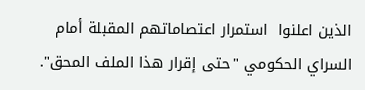الذين اعلنوا  استمرار اعتصاماتهم المقبلة أمام السراي الحكومي "حتى إقرار هذا الملف المحق".